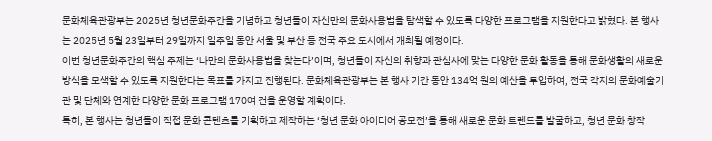문화체육관광부는 2025년 청년문화주간을 기념하고 청년들이 자신만의 문화사용법을 탐색할 수 있도록 다양한 프로그램을 지원한다고 밝혔다. 본 행사는 2025년 5월 23일부터 29일까지 일주일 동안 서울 및 부산 등 전국 주요 도시에서 개최될 예정이다.
이번 청년문화주간의 핵심 주제는 ‘나만의 문화사용법을 찾는다’이며, 청년들이 자신의 취향과 관심사에 맞는 다양한 문화 활동을 통해 문화생활의 새로운 방식을 모색할 수 있도록 지원한다는 목표를 가지고 진행된다. 문화체육관광부는 본 행사 기간 동안 134억 원의 예산을 투입하여, 전국 각지의 문화예술기관 및 단체와 연계한 다양한 문화 프로그램 170여 건을 운영할 계획이다.
특히, 본 행사는 청년들이 직접 문화 콘텐츠를 기획하고 제작하는 ‘청년 문화 아이디어 공모전’을 통해 새로운 문화 트렌드를 발굴하고, 청년 문화 창작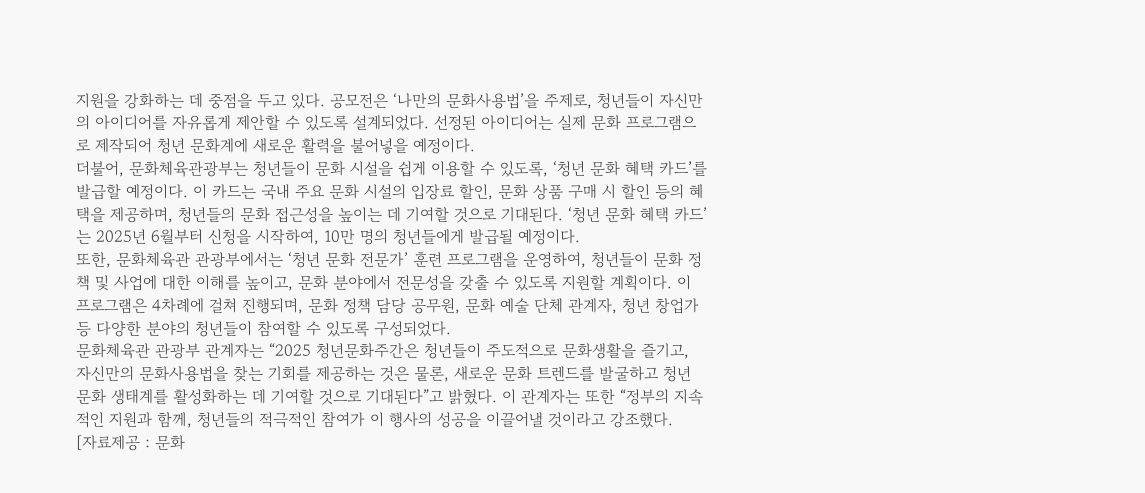지원을 강화하는 데 중점을 두고 있다. 공모전은 ‘나만의 문화사용법’을 주제로, 청년들이 자신만의 아이디어를 자유롭게 제안할 수 있도록 설계되었다. 선정된 아이디어는 실제 문화 프로그램으로 제작되어 청년 문화계에 새로운 활력을 불어넣을 예정이다.
더불어, 문화체육관광부는 청년들이 문화 시설을 쉽게 이용할 수 있도록, ‘청년 문화 혜택 카드’를 발급할 예정이다. 이 카드는 국내 주요 문화 시설의 입장료 할인, 문화 상품 구매 시 할인 등의 혜택을 제공하며, 청년들의 문화 접근성을 높이는 데 기여할 것으로 기대된다. ‘청년 문화 혜택 카드’는 2025년 6월부터 신청을 시작하여, 10만 명의 청년들에게 발급될 예정이다.
또한, 문화체육관 관광부에서는 ‘청년 문화 전문가’ 훈련 프로그램을 운영하여, 청년들이 문화 정책 및 사업에 대한 이해를 높이고, 문화 분야에서 전문성을 갖출 수 있도록 지원할 계획이다. 이 프로그램은 4차례에 걸쳐 진행되며, 문화 정책 담당 공무원, 문화 예술 단체 관계자, 청년 창업가 등 다양한 분야의 청년들이 참여할 수 있도록 구성되었다.
문화체육관 관광부 관계자는 “2025 청년문화주간은 청년들이 주도적으로 문화생활을 즐기고, 자신만의 문화사용법을 찾는 기회를 제공하는 것은 물론, 새로운 문화 트렌드를 발굴하고 청년 문화 생태계를 활성화하는 데 기여할 것으로 기대된다”고 밝혔다. 이 관계자는 또한 “정부의 지속적인 지원과 함께, 청년들의 적극적인 참여가 이 행사의 성공을 이끌어낼 것이라고 강조했다.
[자료제공 : 문화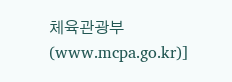체육관광부 (www.mcpa.go.kr)]